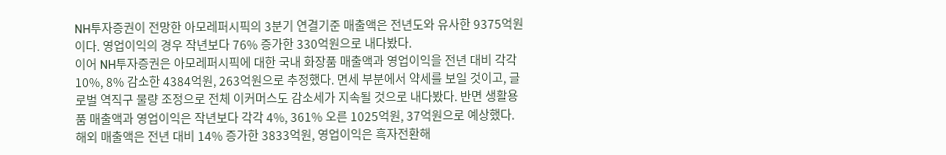NH투자증권이 전망한 아모레퍼시픽의 3분기 연결기준 매출액은 전년도와 유사한 9375억원이다. 영업이익의 경우 작년보다 76% 증가한 330억원으로 내다봤다.
이어 NH투자증권은 아모레퍼시픽에 대한 국내 화장품 매출액과 영업이익을 전년 대비 각각 10%, 8% 감소한 4384억원, 263억원으로 추정했다. 면세 부분에서 약세를 보일 것이고, 글로벌 역직구 물량 조정으로 전체 이커머스도 감소세가 지속될 것으로 내다봤다. 반면 생활용품 매출액과 영업이익은 작년보다 각각 4%, 361% 오른 1025억원, 37억원으로 예상했다.
해외 매출액은 전년 대비 14% 증가한 3833억원, 영업이익은 흑자전환해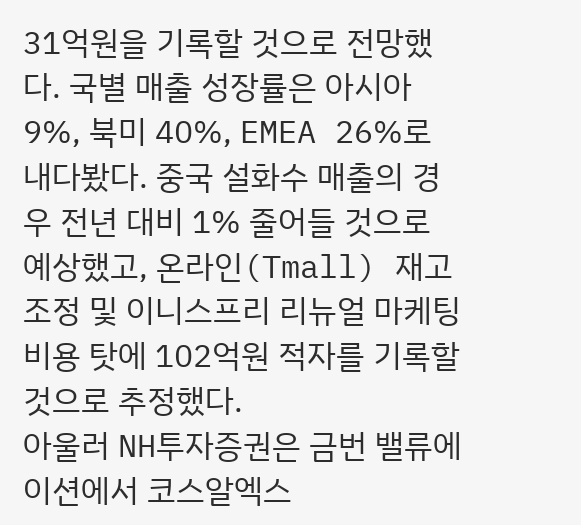31억원을 기록할 것으로 전망했다. 국별 매출 성장률은 아시아 9%, 북미 40%, EMEA 26%로 내다봤다. 중국 설화수 매출의 경우 전년 대비 1% 줄어들 것으로 예상했고, 온라인(Tmall) 재고 조정 및 이니스프리 리뉴얼 마케팅 비용 탓에 102억원 적자를 기록할 것으로 추정했다.
아울러 NH투자증권은 금번 밸류에이션에서 코스알엑스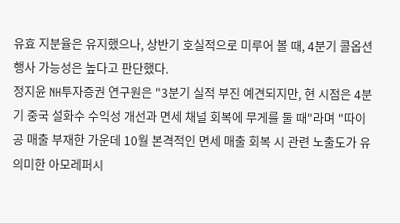유효 지분율은 유지했으나, 상반기 호실적으로 미루어 볼 때, 4분기 콜옵션 행사 가능성은 높다고 판단했다.
정지윤 NH투자증권 연구원은 "3분기 실적 부진 예견되지만, 현 시점은 4분기 중국 설화수 수익성 개선과 면세 채널 회복에 무게를 둘 때"라며 "따이공 매출 부재한 가운데 10월 본격적인 면세 매출 회복 시 관련 노출도가 유의미한 아모레퍼시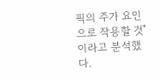픽의 주가 요인으로 작용할 것"이라고 분석했다.